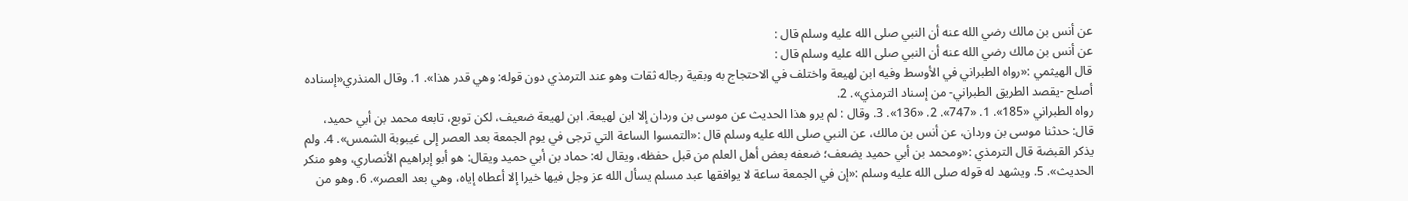عن أنس بن مالك رضي الله عنه أن النبي صلى الله عليه وسلم قال :
عن أنس بن مالك رضي الله عنه أن النبي صلى الله عليه وسلم قال :
قال الهيثمي :«رواه الطبراني في الأوسط وفيه ابن لهيعة واختلف في الاحتجاج به وبقية رجاله ثقات وهو عند الترمذي دون قوله: وهي قدر هذا». 1. وقال المنذري«إسناده أصلح -يقصد الطريق الطبراني- من إسناد الترمذي». 2.
رواه الطبراني «185». 1. «747». 2. «136». 3. وقال : لم يرو هذا الحديث عن موسى بن وردان إلا ابن لهيعة. ابن لهيعة ضعيف، لكن توبع، تابعه محمد بن أبي حميد، قال: حدثنا موسى بن وردان، عن أنس بن مالك، عن النبي صلى الله عليه وسلم قال :«التمسوا الساعة التي ترجى في يوم الجمعة بعد العصر إلى غيبوبة الشمس». 4. ولم يذكر القبضة قال الترمذي :«ومحمد بن أبي حميد يضعف؛ ضعفه بعض أهل العلم من قبل حفظه، ويقال له: حماد بن أبي حميد ويقال: هو أبو إبراهيم الأنصاري، وهو منكر الحديث». 5. ويشهد له قوله صلى الله عليه وسلم :«إن في الجمعة ساعة لا يوافقها عبد مسلم يسأل الله عز وجل فيها خيرا إلا أعطاه إياه، وهي بعد العصر». 6. وهو من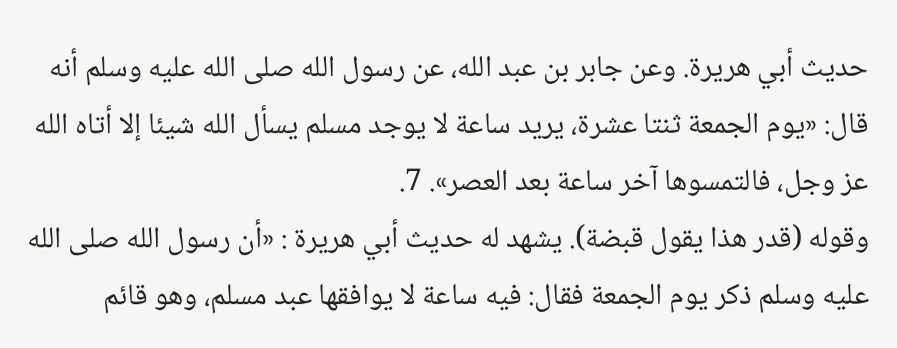حديث أبي هريرة. وعن جابر بن عبد الله، عن رسول الله صلى الله عليه وسلم أنه قال: «يوم الجمعة ثنتا عشرة، يريد ساعة لا يوجد مسلم يسأل الله شيئا إلا أتاه الله عز وجل، فالتمسوها آخر ساعة بعد العصر». 7.
وقوله (قدر هذا يقول قبضة). يشهد له حديث أبي هريرة : «أن رسول الله صلى الله عليه وسلم ذكر يوم الجمعة فقال: فيه ساعة لا يوافقها عبد مسلم، وهو قائم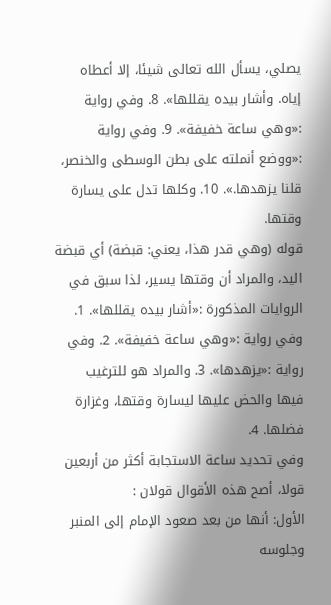يصلي، يسأل الله تعالى شيئا، إلا أعطاه إياه. وأشار بيده يقللها». 8. وفي رواية :«وهي ساعة خفيفة». 9. وفي رواية :«ووضع أنملته على بطن الوسطى والخنصر، قلنا يزهدها.». 10. وكلها تدل على يسارة وقتها.
قوله (وهي قدر هذا، يعني: قبضة) أي قبضة اليد، والمراد أن وقتها يسير، لذا سبق في الروايات المذكورة :«أشار بيده يقللها». 1. وفي رواية :«وهي ساعة خفيفة». 2. وفي رواية :«يزهدها». 3. والمراد هو للترغيب فيها والحض عليها ليسارة وقتها، وغزارة فضلها. 4.
وفي تحديد ساعة الاستجابة أكثر من أربعين قولا، أصح هذه الأقوال قولان :
الأول: أنها من بعد صعود الإمام إلى المنبر وجلوسه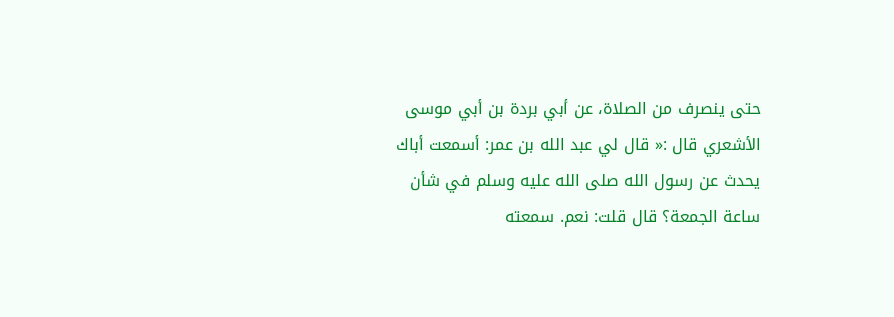حتى ينصرف من الصلاة، عن أبي بردة بن أبي موسى الأشعري قال :« قال لي عبد الله بن عمر: أسمعت أباك يحدث عن رسول الله صلى الله عليه وسلم في شأن ساعة الجمعة؟ قال قلت: نعم. سمعته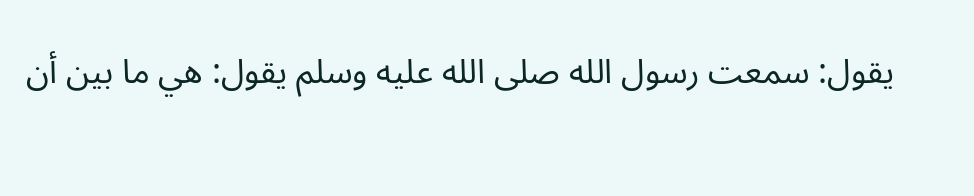يقول: سمعت رسول الله صلى الله عليه وسلم يقول: هي ما بين أن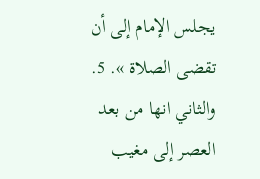يجلس الإمام إلى أن تقضى الصلاة ». 5.
والثاني انها من بعد العصر إلى مغيب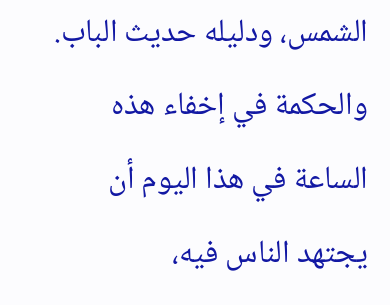الشمس، ودليله حديث الباب. والحكمة في إخفاء هذه الساعة في هذا اليوم أن يجتهد الناس فيه،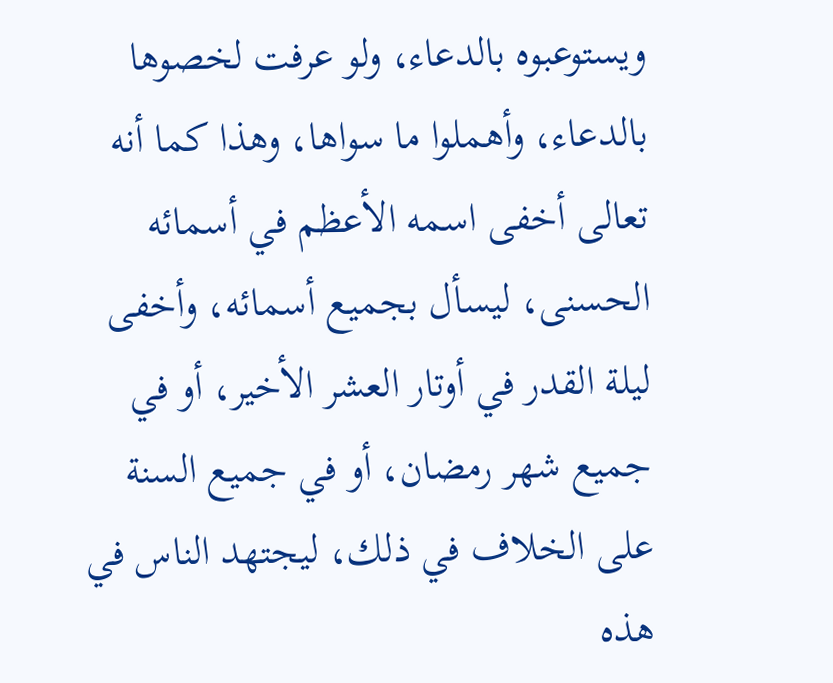ويستوعبوه بالدعاء، ولو عرفت لخصوها بالدعاء، وأهملوا ما سواها، وهذا كما أنه تعالى أخفى اسمه الأعظم في أسمائه الحسنى، ليسأل بجميع أسمائه، وأخفى ليلة القدر في أوتار العشر الأخير، أو في جميع شهر رمضان، أو في جميع السنة على الخلاف في ذلك، ليجتهد الناس في هذه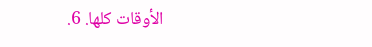الأوقات كلها. 6.